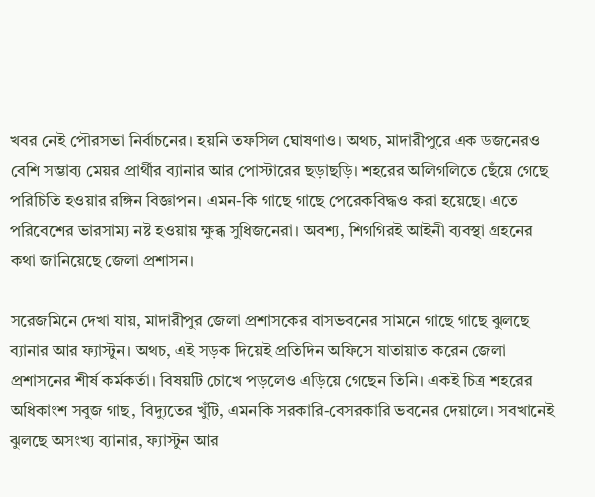খবর নেই পৌরসভা নির্বাচনের। হয়নি তফসিল ঘোষণাও। অথচ, মাদারীপুরে এক ডজনেরও বেশি সম্ভাব্য মেয়র প্রার্থীর ব্যানার আর পোস্টারের ছড়াছড়ি। শহরের অলিগলিতে ছেঁয়ে গেছে পরিচিতি হওয়ার রঙ্গিন বিজ্ঞাপন। এমন-কি গাছে গাছে পেরেকবিদ্ধও করা হয়েছে। এতে পরিবেশের ভারসাম্য নষ্ট হওয়ায় ক্ষুব্ধ সুধিজনেরা। অবশ্য, শিগগিরই আইনী ব্যবস্থা গ্রহনের কথা জানিয়েছে জেলা প্রশাসন।

সরেজমিনে দেখা যায়, মাদারীপুর জেলা প্রশাসকের বাসভবনের সামনে গাছে গাছে ঝুলছে ব্যানার আর ফ্যাস্টুন। অথচ, এই সড়ক দিয়েই প্রতিদিন অফিসে যাতায়াত করেন জেলা প্রশাসনের শীর্ষ কর্মকর্তা। বিষয়টি চোখে পড়লেও এড়িয়ে গেছেন তিনি। একই চিত্র শহরের অধিকাংশ সবুজ গাছ, বিদ্যুতের খুঁটি, এমনকি সরকারি-বেসরকারি ভবনের দেয়ালে। সবখানেই ঝুলছে অসংখ্য ব্যানার, ফ্যাস্টুন আর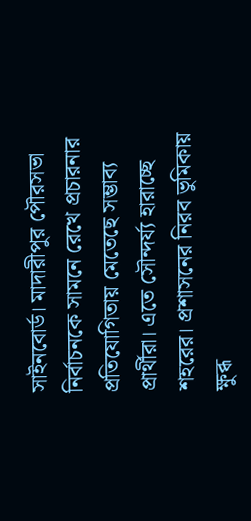সাইনবোর্ড। মাদারীপুর পৌরসভা নির্বাচনকে সামনে রেখে প্রচারনার প্রতিযোগিতায় মেতেছে সম্ভাব্য প্রার্থীরা। এতে সৌন্দর্য্য হারাচ্ছে শহরের। প্রশাসনের নিরব ভুমিকায় ক্ষুব্ধ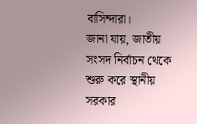বাসিন্দারা।
জানা যায়, জাতীয় সংসদ নির্বাচন থেকে শুরু করে স্থানীয় সরকার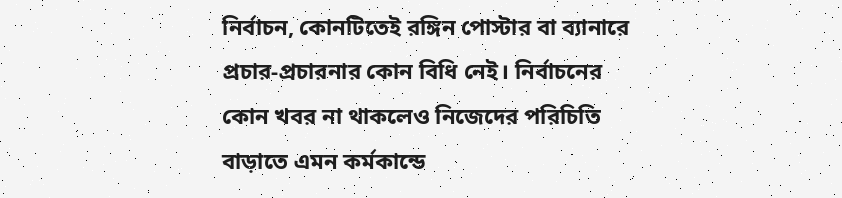নির্বাচন, কোনটিতেই রঙ্গিন পোস্টার বা ব্যানারে প্রচার-প্রচারনার কোন বিধি নেই। নির্বাচনের কোন খবর না থাকলেও নিজেদের পরিচিতি বাড়াতে এমন কর্মকান্ডে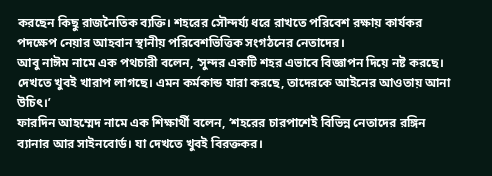করছেন কিছু রাজনৈতিক ব্যক্তি। শহরের সৌন্দর্য্য ধরে রাখতে পরিবেশ রক্ষায় কার্যকর পদক্ষেপ নেয়ার আহবান স্থানীয় পরিবেশভিত্তিক সংগঠনের নেতাদের।
আবু নাঈম নামে এক পথচারী বলেন, ‘সুন্দর একটি শহর এভাবে বিজ্ঞাপন দিয়ে নষ্ট করছে। দেখতে খুবই খারাপ লাগছে। এমন কর্মকান্ড যারা করছে, তাদেরকে আইনের আওতায় আনা উচিৎ।’
ফারদিন আহম্মেদ নামে এক শিক্ষার্থী বলেন, ‘শহরের চারপাশেই বিভিন্ন নেতাদের রঙ্গিন ব্যানার আর সাইনবোর্ড। যা দেখতে খুবই বিরক্তকর।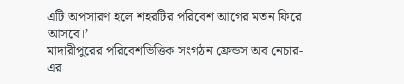এটি অপসারণ হলে শহরটির পরিবেশ আগের মতন ফিরে আসবে।’
মাদারীপুরের পরিবেশভিত্তিক সংগঠন ফ্রেন্ডস অব নেচার-এর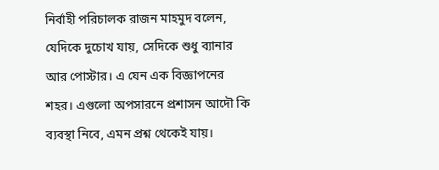নির্বাহী পরিচালক রাজন মাহমুদ বলেন, যেদিকে দুচোখ যায়, সেদিকে শুধু ব্যানার আর পোস্টার। এ যেন এক বিজ্ঞাপনের শহর। এগুলো অপসারনে প্রশাসন আদৌ কি ব্যবস্থা নিবে, এমন প্রশ্ন থেকেই যায়।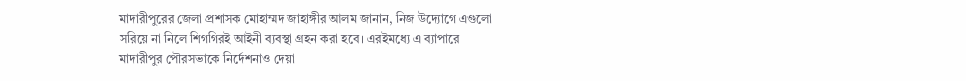মাদারীপুরের জেলা প্রশাসক মোহাম্মদ জাহাঙ্গীর আলম জানান, নিজ উদ্যোগে এগুলো সরিয়ে না নিলে শিগগিরই আইনী ব্যবস্থা গ্রহন করা হবে। এরইমধ্যে এ ব্যাপারে মাদারীপুর পৌরসভাকে নির্দেশনাও দেয়া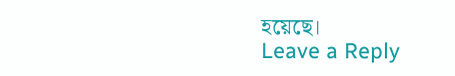হয়েছে।
Leave a Reply